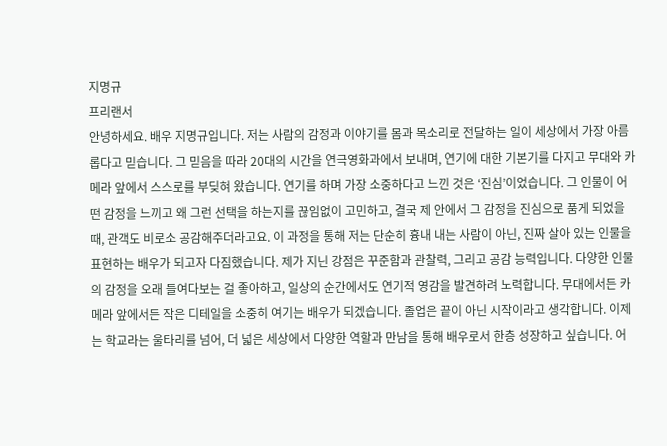지명규
프리랜서
안녕하세요. 배우 지명규입니다. 저는 사람의 감정과 이야기를 몸과 목소리로 전달하는 일이 세상에서 가장 아름롭다고 믿습니다. 그 믿음을 따라 20대의 시간을 연극영화과에서 보내며, 연기에 대한 기본기를 다지고 무대와 카메라 앞에서 스스로를 부딪혀 왔습니다. 연기를 하며 가장 소중하다고 느낀 것은 ‘진심’이었습니다. 그 인물이 어떤 감정을 느끼고 왜 그런 선택을 하는지를 끊임없이 고민하고, 결국 제 안에서 그 감정을 진심으로 품게 되었을 때, 관객도 비로소 공감해주더라고요. 이 과정을 통해 저는 단순히 흉내 내는 사람이 아닌, 진짜 살아 있는 인물을 표현하는 배우가 되고자 다짐했습니다. 제가 지닌 강점은 꾸준함과 관찰력, 그리고 공감 능력입니다. 다양한 인물의 감정을 오래 들여다보는 걸 좋아하고, 일상의 순간에서도 연기적 영감을 발견하려 노력합니다. 무대에서든 카메라 앞에서든 작은 디테일을 소중히 여기는 배우가 되겠습니다. 졸업은 끝이 아닌 시작이라고 생각합니다. 이제는 학교라는 울타리를 넘어, 더 넓은 세상에서 다양한 역할과 만남을 통해 배우로서 한층 성장하고 싶습니다. 어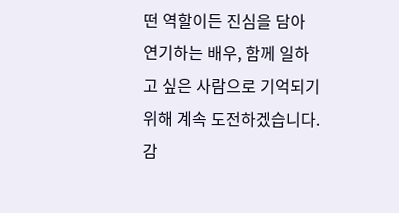떤 역할이든 진심을 담아 연기하는 배우, 함께 일하고 싶은 사람으로 기억되기 위해 계속 도전하겠습니다. 감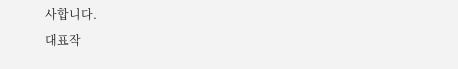사합니다.
대표작